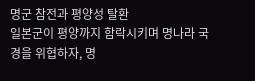명군 참전과 평양성 탈환
일본군이 평양까지 함락시키며 명나라 국경을 위협하자, 명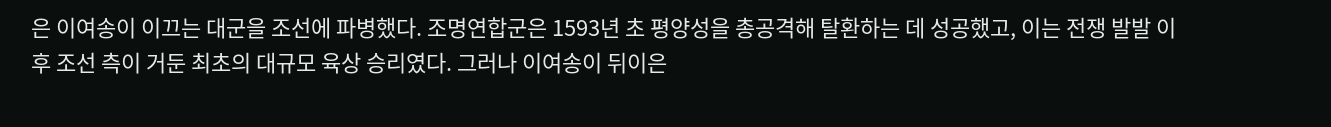은 이여송이 이끄는 대군을 조선에 파병했다. 조명연합군은 1593년 초 평양성을 총공격해 탈환하는 데 성공했고, 이는 전쟁 발발 이후 조선 측이 거둔 최초의 대규모 육상 승리였다. 그러나 이여송이 뒤이은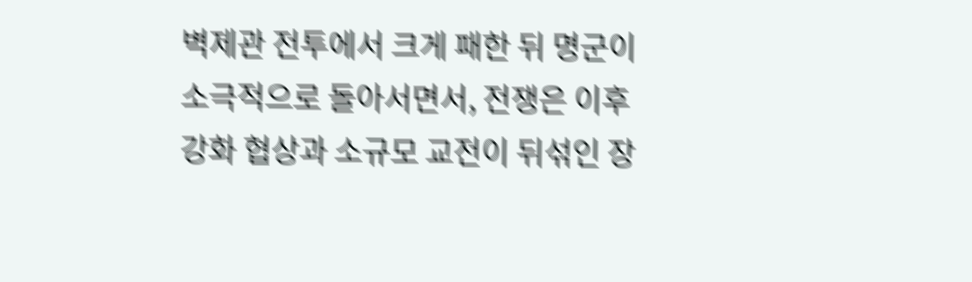벽제관 전투에서 크게 패한 뒤 명군이 소극적으로 돌아서면서, 전쟁은 이후 강화 협상과 소규모 교전이 뒤섞인 장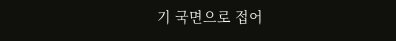기 국면으로 접어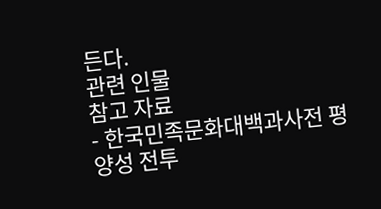든다.
관련 인물
참고 자료
- 한국민족문화대백과사전 평양성 전투